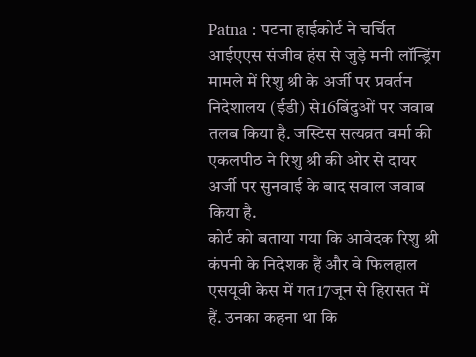Patna : पटना हाईकोर्ट ने चर्चित आईएएस संजीव हंस से जुड़े मनी लॉन्ड्रिंग मामले में रिशु श्री के अर्जी पर प्रवर्तन निदेशालय (ईडी) से16बिंदुओं पर जवाब तलब किया है. जस्टिस सत्यव्रत वर्मा की एकलपीठ ने रिशु श्री की ओर से दायर अर्जी पर सुनवाई के बाद सवाल जवाब किया है.
कोर्ट को बताया गया कि आवेदक रिशु श्री कंपनी के निदेशक हैं और वे फिलहाल एसयूवी केस में गत17जून से हिरासत में हैं. उनका कहना था कि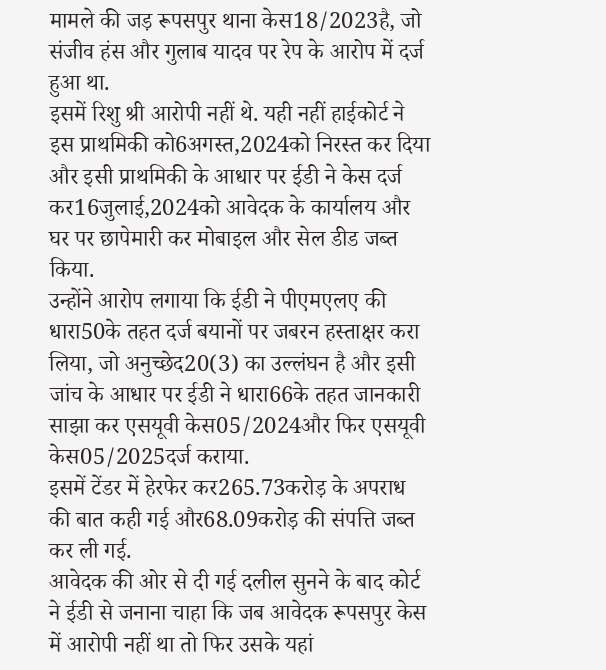मामले की जड़ रूपसपुर थाना केस18/2023है, जो संजीव हंस और गुलाब यादव पर रेप के आरोप में दर्ज हुआ था.
इसमें रिशु श्री आरोपी नहीं थे. यही नहीं हाईकोर्ट ने इस प्राथमिकी को6अगस्त,2024को निरस्त कर दिया और इसी प्राथमिकी के आधार पर ईडी ने केस दर्ज कर16जुलाई,2024को आवेदक के कार्यालय और घर पर छापेमारी कर मोबाइल और सेल डीड जब्त किया.
उन्होंने आरोप लगाया कि ईडी ने पीएमएलए की धारा50के तहत दर्ज बयानों पर जबरन हस्ताक्षर करा लिया, जो अनुच्छेद20(3) का उल्लंघन है और इसी जांच के आधार पर ईडी ने धारा66के तहत जानकारी साझा कर एसयूवी केस05/2024और फिर एसयूवी केस05/2025दर्ज कराया.
इसमें टेंडर में हेरफेर कर265.73करोड़ के अपराध की बात कही गई और68.09करोड़ की संपत्ति जब्त कर ली गई.
आवेदक की ओर से दी गई दलील सुनने के बाद कोर्ट ने ईडी से जनाना चाहा कि जब आवेदक रूपसपुर केस में आरोपी नहीं था तो फिर उसके यहां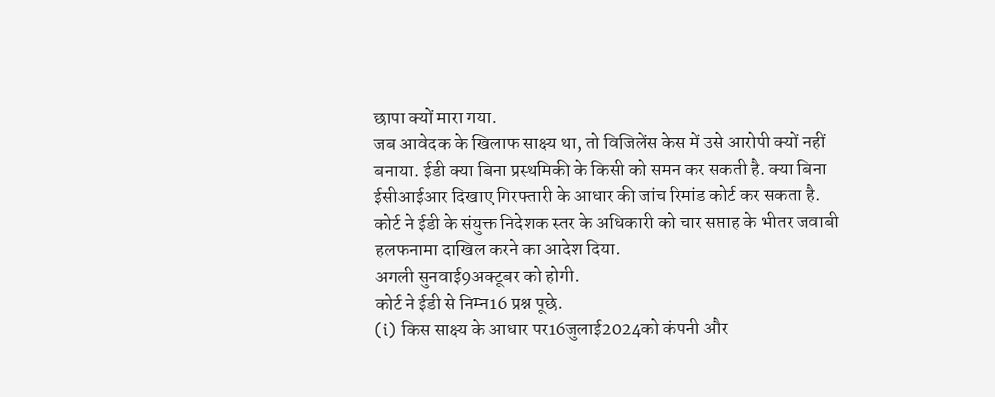छापा क्यों मारा गया.
जब आवेदक के खिलाफ साक्ष्य था, तो विजिलेंस केस में उसे आरोपी क्यों नहीं बनाया. ईडी क्या बिना प्रस्थमिकी के किसी को समन कर सकती है. क्या बिना ईसीआईआर दिखाए गिरफ्तारी के आधार की जांच रिमांड कोर्ट कर सकता है.
कोर्ट ने ईडी के संयुक्त निदेशक स्तर के अधिकारी को चार सप्ताह के भीतर जवाबी हलफनामा दाखिल करने का आदेश दिया.
अगली सुनवाई9अक्टूबर को होगी.
कोर्ट ने ईडी से निम्न16 प्रश्न पूछे.
(i) किस साक्ष्य के आधार पर16जुलाई2024को कंपनी और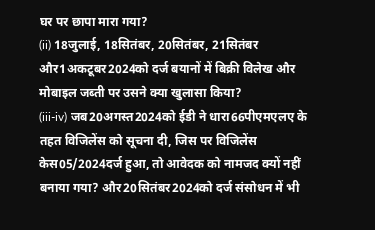घर पर छापा मारा गया?
(ii) 18जुलाई, 18सितंबर, 20सितंबर, 21सितंबर और1अकटूबर2024को दर्ज बयानों में बिक्री विलेख और मोबाइल जब्ती पर उसने क्या खुलासा किया?
(iii-iv) जब20अगस्त2024को ईडी ने धारा66पीएमएलए के तहत विजिलेंस को सूचना दी, जिस पर विजिलेंस केस05/2024दर्ज हुआ, तो आवेदक को नामजद क्यों नहीं बनाया गया? और20सितंबर2024को दर्ज संसोधन में भी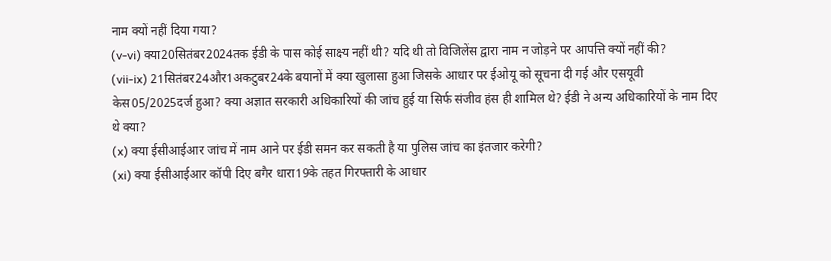नाम क्यों नहीं दिया गया?
(v-vi) क्या20सितंबर2024तक ईडी के पास कोई साक्ष्य नहीं थी? यदि थी तो विजिलेंस द्वारा नाम न जोड़ने पर आपत्ति क्यों नहीं की?
(vii-ix) 21सितंबर24और1अकटुबर24के बयानों में क्या खुलासा हुआ जिसके आधार पर ईओयू को सूचना दी गई और एसयूवी केस05/2025दर्ज हुआ? क्या अज्ञात सरकारी अधिकारियों की जांच हुई या सिर्फ संजीव हंस ही शामिल थे? ईडी ने अन्य अधिकारियों के नाम दिए थे क्या?
(x) क्या ईसीआईआर जांच में नाम आने पर ईडी समन कर सकती है या पुलिस जांच का इंतजार करेगी?
(xi) क्या ईसीआईआर कॉपी दिए बगैर धारा19के तहत गिरफ्तारी के आधार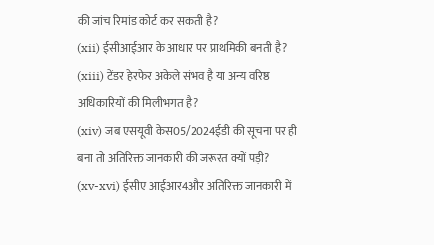की जांच रिमांड कोर्ट कर सकती है?
(xii) ईसीआईआर के आधार पर प्राथमिकी बनती है?
(xiii) टेंडर हेरफेर अकेले संभव है या अन्य वरिष्ठ अधिकारियों की मिलीभगत है?
(xiv) जब एसयूवी केस05/2024ईडी की सूचना पर ही बना तो अतिरिक्त जानकारी की जरूरत क्यों पड़ी?
(xv-xvi) ईसीए आईआर4और अतिरिक्त जानकारी में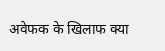अवेफक के खिलाफ क्या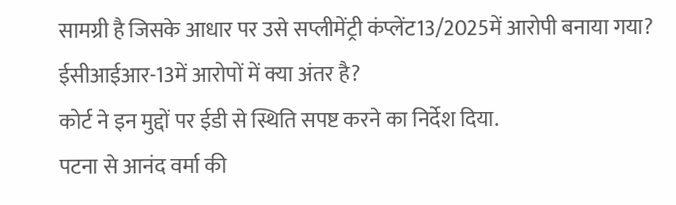सामग्री है जिसके आधार पर उसे सप्लीमेंट्री कंप्लेंट13/2025में आरोपी बनाया गया? ईसीआईआर-13में आरोपों में क्या अंतर है?
कोर्ट ने इन मुद्दों पर ईडी से स्थिति सपष्ट करने का निर्देश दिया.
पटना से आनंद वर्मा की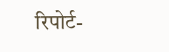रिपोर्ट-